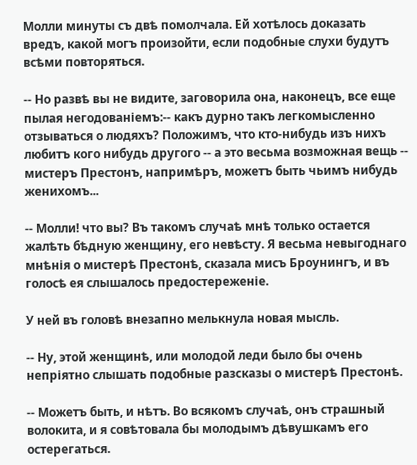Молли минуты съ двѣ помолчала. Ей хотѣлось доказать вредъ, какой могъ произойти, если подобные слухи будутъ всѣми повторяться.

-- Но развѣ вы не видите, заговорила она, наконецъ, все еще пылая негодованіемъ:-- какъ дурно такъ легкомысленно отзываться о людяхъ? Положимъ, что кто-нибудь изъ нихъ любитъ кого нибудь другого -- а это весьма возможная вещь -- мистеръ Престонъ, напримѣръ, можетъ быть чьимъ нибудь женихомъ...

-- Молли! что вы? Въ такомъ случаѣ мнѣ только остается жалѣть бѣдную женщину, его невѣсту. Я весьма невыгоднаго мнѣнія о мистерѣ Престонѣ, сказала мисъ Броунингъ, и въ голосѣ ея слышалось предостереженіе.

У ней въ головѣ внезапно мелькнула новая мысль.

-- Ну, этой женщинѣ, или молодой леди было бы очень непріятно слышать подобные разсказы о мистерѣ Престонѣ.

-- Можетъ быть, и нѣтъ. Во всякомъ случаѣ, онъ страшный волокита, и я совѣтовала бы молодымъ дѣвушкамъ его остерегаться.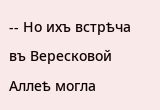-- Но ихъ встрѣча въ Вересковой Аллеѣ могла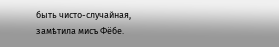быть чисто-случайная, замѣтила мисъ Фёбе.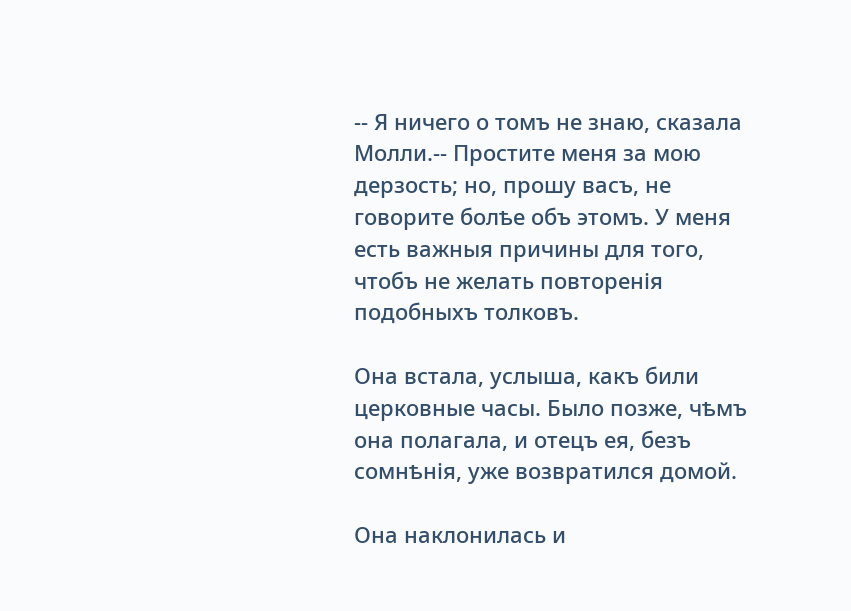-- Я ничего о томъ не знаю, сказала Молли.-- Простите меня за мою дерзость; но, прошу васъ, не говорите болѣе объ этомъ. У меня есть важныя причины для того, чтобъ не желать повторенія подобныхъ толковъ.

Она встала, услыша, какъ били церковные часы. Было позже, чѣмъ она полагала, и отецъ ея, безъ сомнѣнія, уже возвратился домой.

Она наклонилась и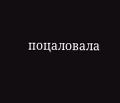поцаловала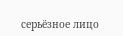серьёзное лицо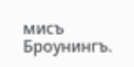мисъ Броунингъ.